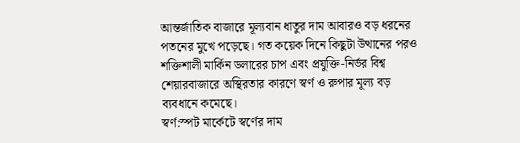আন্তর্জাতিক বাজারে মূল্যবান ধাতুর দাম আবারও বড় ধরনের পতনের মুখে পড়েছে। গত কয়েক দিনে কিছুটা উত্থানের পরও শক্তিশালী মার্কিন ডলারের চাপ এবং প্রযুক্তি-নির্ভর বিশ্ব শেয়ারবাজারে অস্থিরতার কারণে স্বর্ণ ও রুপার মূল্য বড় ব্যবধানে কমেছে।
স্বর্ণ:স্পট মার্কেটে স্বর্ণের দাম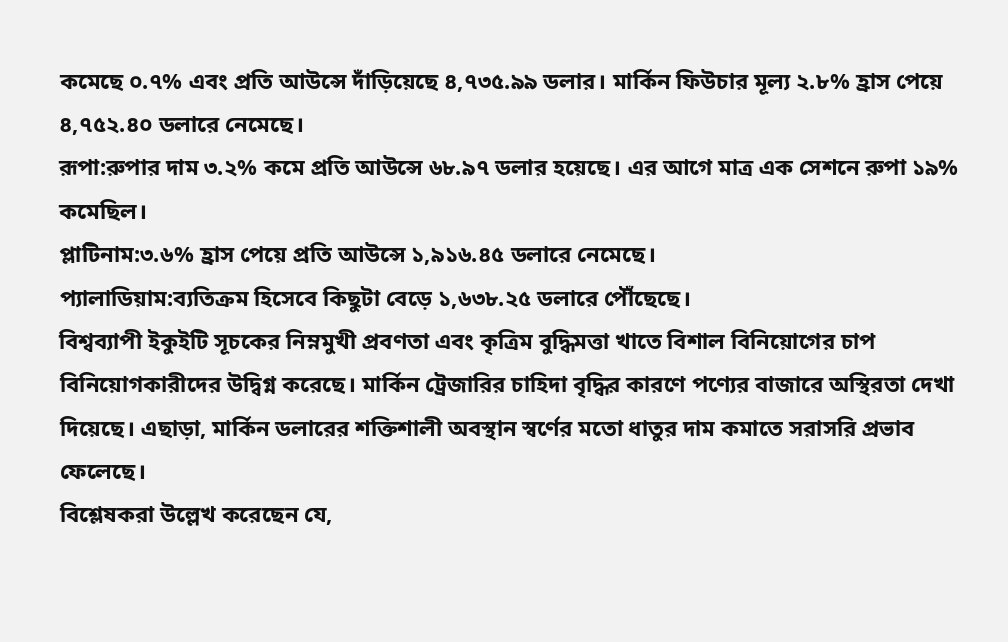কমেছে ০.৭% এবং প্রতি আউন্সে দাঁড়িয়েছে ৪,৭৩৫.৯৯ ডলার। মার্কিন ফিউচার মূল্য ২.৮% হ্রাস পেয়ে ৪,৭৫২.৪০ ডলারে নেমেছে।
রূপা:রুপার দাম ৩.২% কমে প্রতি আউন্সে ৬৮.৯৭ ডলার হয়েছে। এর আগে মাত্র এক সেশনে রুপা ১৯% কমেছিল।
প্লাটিনাম:৩.৬% হ্রাস পেয়ে প্রতি আউন্সে ১,৯১৬.৪৫ ডলারে নেমেছে।
প্যালাডিয়াম:ব্যতিক্রম হিসেবে কিছুটা বেড়ে ১,৬৩৮.২৫ ডলারে পৌঁছেছে।
বিশ্বব্যাপী ইকুইটি সূচকের নিম্নমুখী প্রবণতা এবং কৃত্রিম বুদ্ধিমত্তা খাতে বিশাল বিনিয়োগের চাপ বিনিয়োগকারীদের উদ্বিগ্ন করেছে। মার্কিন ট্রেজারির চাহিদা বৃদ্ধির কারণে পণ্যের বাজারে অস্থিরতা দেখা দিয়েছে। এছাড়া, মার্কিন ডলারের শক্তিশালী অবস্থান স্বর্ণের মতো ধাতুর দাম কমাতে সরাসরি প্রভাব ফেলেছে।
বিশ্লেষকরা উল্লেখ করেছেন যে,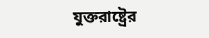যুক্তরাষ্ট্রের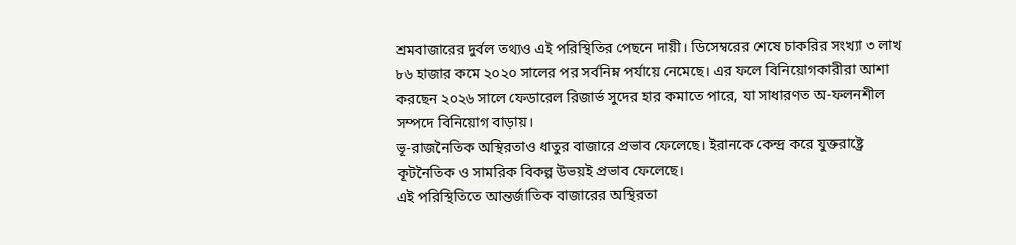শ্রমবাজারের দুর্বল তথ্যও এই পরিস্থিতির পেছনে দায়ী। ডিসেম্বরের শেষে চাকরির সংখ্যা ৩ লাখ ৮৬ হাজার কমে ২০২০ সালের পর সর্বনিম্ন পর্যায়ে নেমেছে। এর ফলে বিনিয়োগকারীরা আশা করছেন ২০২৬ সালে ফেডারেল রিজার্ভ সুদের হার কমাতে পারে, যা সাধারণত অ-ফলনশীল সম্পদে বিনিয়োগ বাড়ায়।
ভূ-রাজনৈতিক অস্থিরতাও ধাতুর বাজারে প্রভাব ফেলেছে। ইরানকে কেন্দ্র করে যুক্তরাষ্ট্রে কূটনৈতিক ও সামরিক বিকল্প উভয়ই প্রভাব ফেলেছে।
এই পরিস্থিতিতে আন্তর্জাতিক বাজারের অস্থিরতা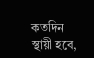কতদিন স্থায়ী হবে,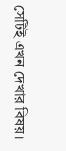সেটিই এখন দেখার বিষয়।